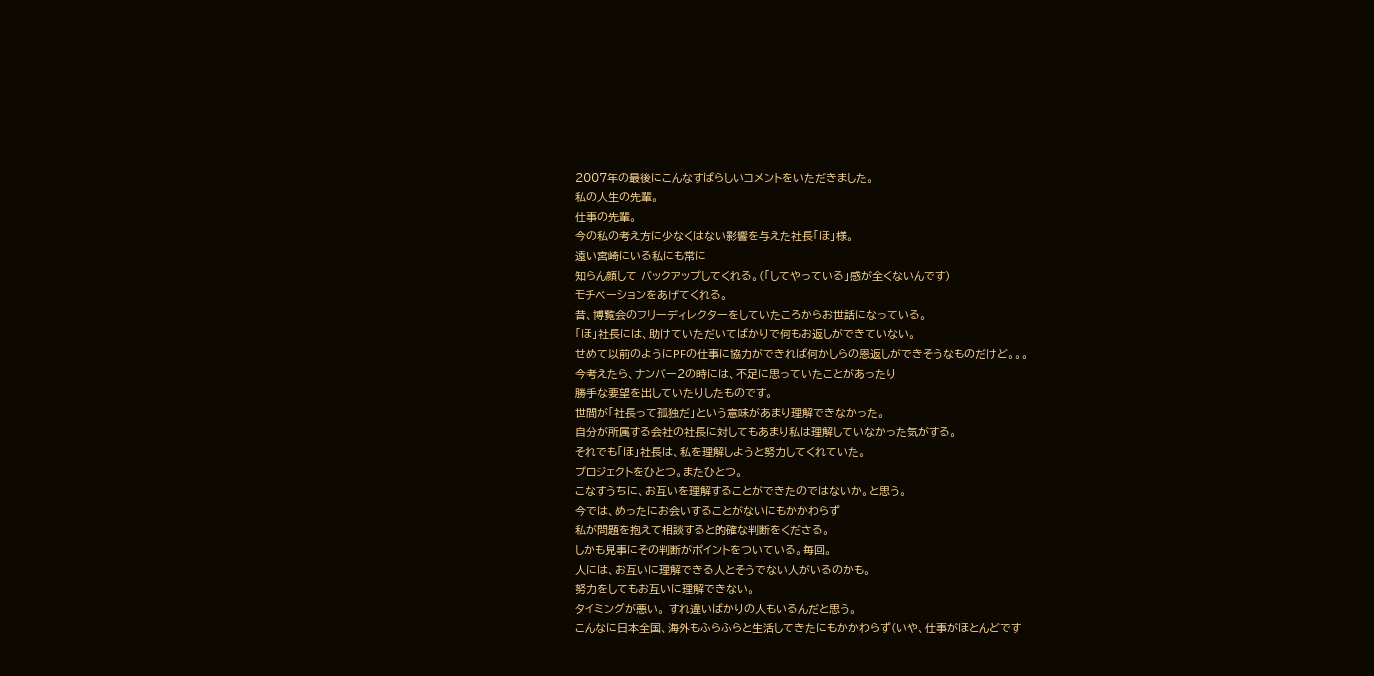2007年の最後にこんなすばらしいコメントをいただきました。
私の人生の先輩。
仕事の先輩。
今の私の考え方に少なくはない影響を与えた社長「ほ」様。
遠い宮崎にいる私にも常に
知らん顔して バックアップしてくれる。(「してやっている」感が全くないんです)
モチベーションをあげてくれる。
昔、博覧会のフリーディレクターをしていたころからお世話になっている。
「ほ」社長には、助けていただいてばかりで何もお返しができていない。
せめて以前のようにPFの仕事に協力ができれば何かしらの恩返しができそうなものだけど。。。
今考えたら、ナンバー2の時には、不足に思っていたことがあったり
勝手な要望を出していたりしたものです。
世間が「社長って孤独だ」という意味があまり理解できなかった。
自分が所属する会社の社長に対してもあまり私は理解していなかった気がする。
それでも「ほ」社長は、私を理解しようと努力してくれていた。
プロジェクトをひとつ。またひとつ。
こなすうちに、お互いを理解することができたのではないか。と思う。
今では、めったにお会いすることがないにもかかわらず
私が問題を抱えて相談すると的確な判断をくださる。
しかも見事にその判断がポイントをついている。毎回。
人には、お互いに理解できる人とそうでない人がいるのかも。
努力をしてもお互いに理解できない。
タイミングが悪い。 すれ違いばかりの人もいるんだと思う。
こんなに日本全国、海外もふらふらと生活してきたにもかかわらず(いや、仕事がほとんどです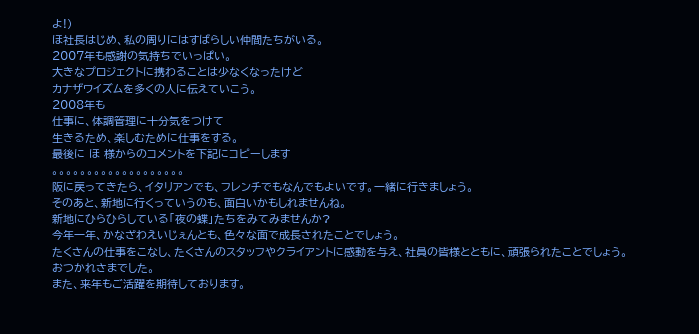よ!)
ほ社長はじめ、私の周りにはすばらしい仲間たちがいる。
2007年も感謝の気持ちでいっぱい。
大きなプロジェクトに携わることは少なくなったけど
カナザワイズムを多くの人に伝えていこう。
2008年も
仕事に、体調管理に十分気をつけて
生きるため、楽しむために仕事をする。
最後に ほ 様からのコメントを下記にコピーします
。。。。。。。。。。。。。。。。。。。
阪に戻ってきたら、イタリアンでも、フレンチでもなんでもよいです。一緒に行きましょう。
そのあと、新地に行くっていうのも、面白いかもしれませんね。
新地にひらひらしている「夜の蝶」たちをみてみませんか?
今年一年、かなざわえいじぇんとも、色々な面で成長されたことでしょう。
たくさんの仕事をこなし、たくさんのスタッフやクライアントに感動を与え、社員の皆様とともに、頑張られたことでしょう。
おつかれさまでした。
また、来年もご活躍を期待しております。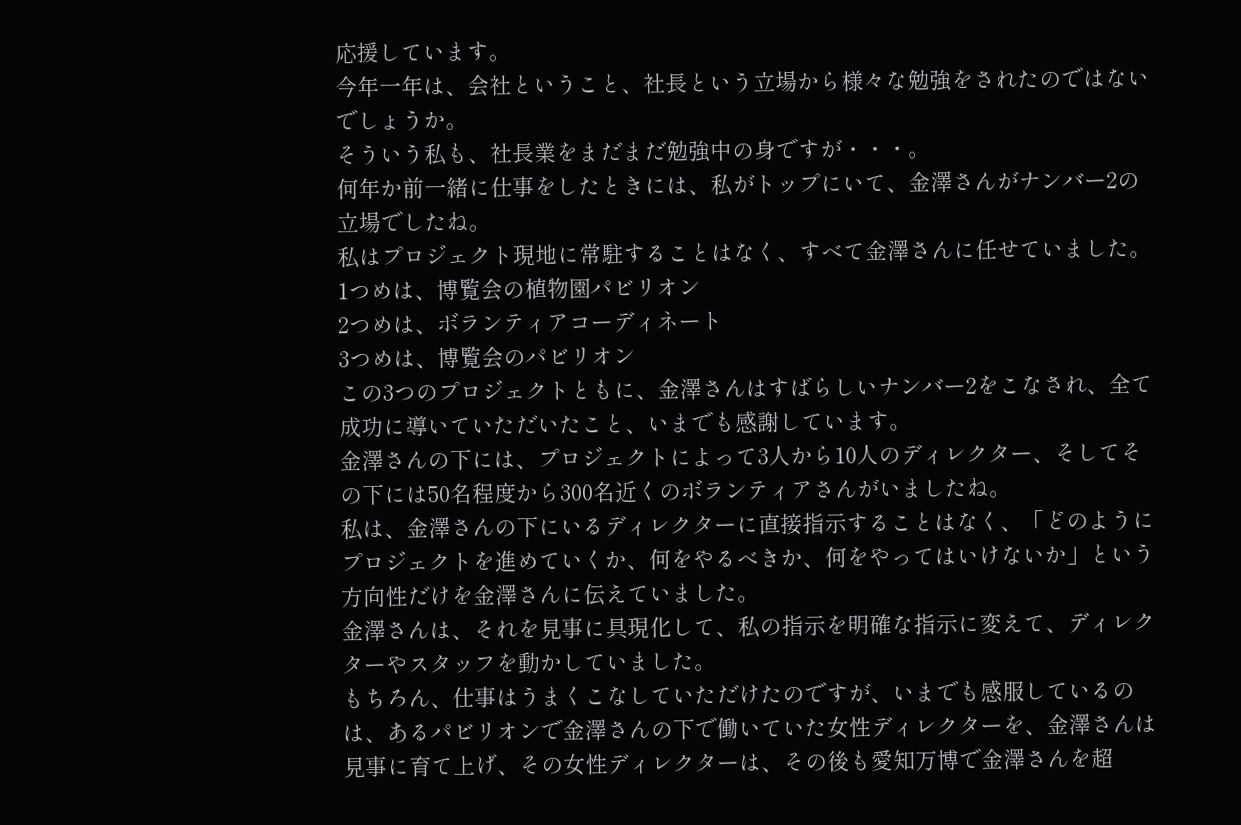応援しています。
今年一年は、会社ということ、社長という立場から様々な勉強をされたのではないでしょうか。
そういう私も、社長業をまだまだ勉強中の身ですが・・・。
何年か前一緒に仕事をしたときには、私がトップにいて、金澤さんがナンバー2の立場でしたね。
私はプロジェクト現地に常駐することはなく、すべて金澤さんに任せていました。
1つめは、博覧会の植物園パビリオン
2つめは、ボランティアコーディネート
3つめは、博覧会のパビリオン
この3つのプロジェクトともに、金澤さんはすばらしいナンバー2をこなされ、全て成功に導いていただいたこと、いまでも感謝しています。
金澤さんの下には、プロジェクトによって3人から10人のディレクター、そしてその下には50名程度から300名近くのボランティアさんがいましたね。
私は、金澤さんの下にいるディレクターに直接指示することはなく、「どのようにプロジェクトを進めていくか、何をやるべきか、何をやってはいけないか」という方向性だけを金澤さんに伝えていました。
金澤さんは、それを見事に具現化して、私の指示を明確な指示に変えて、ディレクターやスタッフを動かしていました。
もちろん、仕事はうまくこなしていただけたのですが、いまでも感服しているのは、あるパビリオンで金澤さんの下で働いていた女性ディレクターを、金澤さんは見事に育て上げ、その女性ディレクターは、その後も愛知万博で金澤さんを超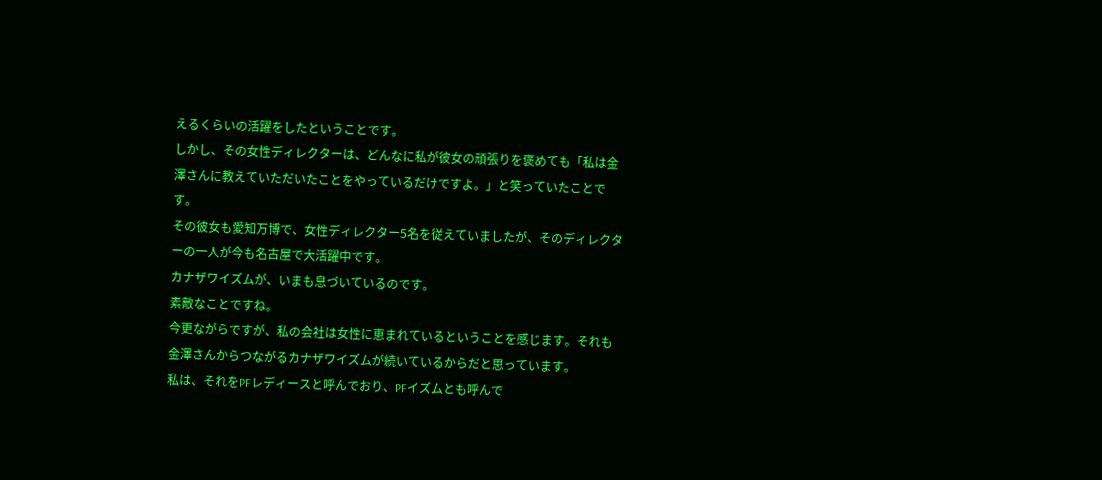えるくらいの活躍をしたということです。
しかし、その女性ディレクターは、どんなに私が彼女の頑張りを褒めても「私は金澤さんに教えていただいたことをやっているだけですよ。」と笑っていたことです。
その彼女も愛知万博で、女性ディレクター5名を従えていましたが、そのディレクターの一人が今も名古屋で大活躍中です。
カナザワイズムが、いまも息づいているのです。
素敵なことですね。
今更ながらですが、私の会社は女性に恵まれているということを感じます。それも金澤さんからつながるカナザワイズムが続いているからだと思っています。
私は、それをPFレディースと呼んでおり、PFイズムとも呼んで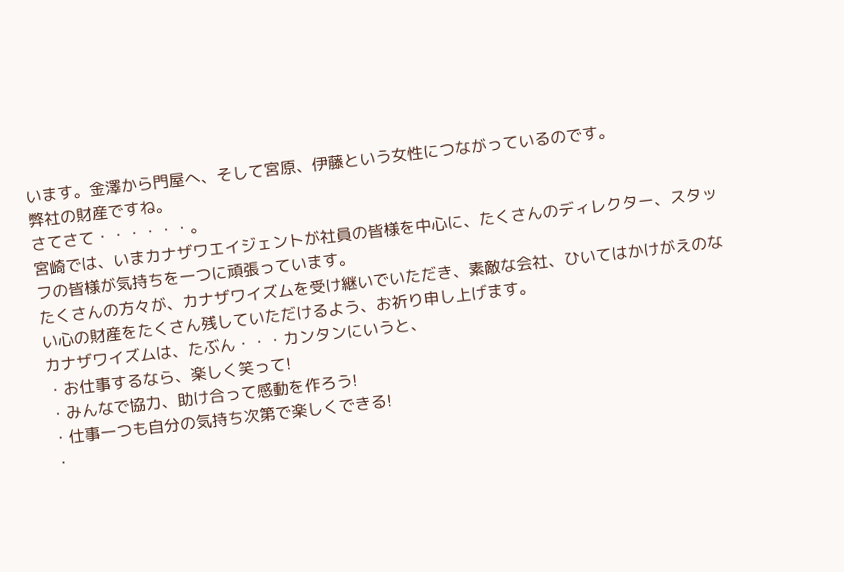います。金澤から門屋へ、そして宮原、伊藤という女性につながっているのです。
弊社の財産ですね。
さてさて・・・・・・。
宮崎では、いまカナザワエイジェントが社員の皆様を中心に、たくさんのディレクター、スタッフの皆様が気持ちを一つに頑張っています。
たくさんの方々が、カナザワイズムを受け継いでいただき、素敵な会社、ひいてはかけがえのない心の財産をたくさん残していただけるよう、お祈り申し上げます。
カナザワイズムは、たぶん・・・カンタンにいうと、
・お仕事するなら、楽しく笑って!
・みんなで協力、助け合って感動を作ろう!
・仕事一つも自分の気持ち次第で楽しくできる!
・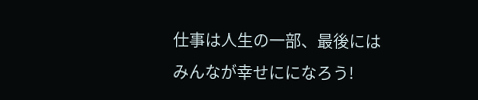仕事は人生の一部、最後にはみんなが幸せにになろう!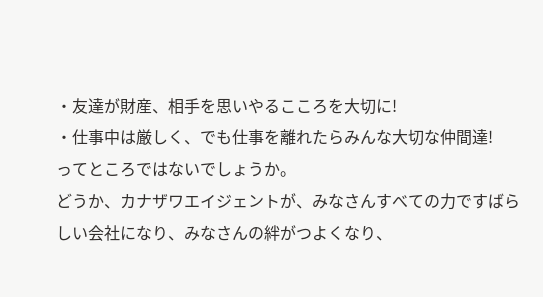・友達が財産、相手を思いやるこころを大切に!
・仕事中は厳しく、でも仕事を離れたらみんな大切な仲間達!
ってところではないでしょうか。
どうか、カナザワエイジェントが、みなさんすべての力ですばらしい会社になり、みなさんの絆がつよくなり、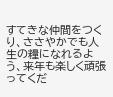すてきな仲間をつくり、ささやかでも人生の糧になれるよう、来年も楽しく頑張ってくだ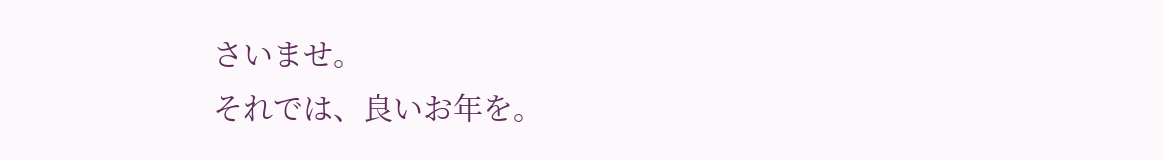さいませ。
それでは、良いお年を。